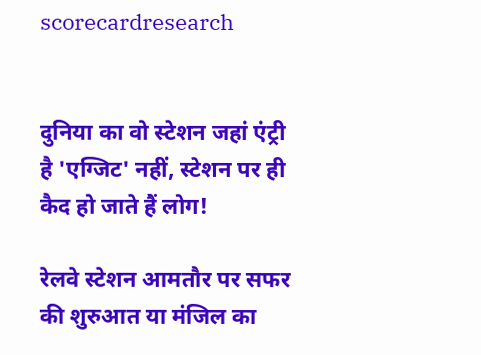scorecardresearch


दुनिया का वो स्टेशन जहां एंट्री है 'एग्जिट' नहीं, स्टेशन पर ही कैद हो जाते हैं लोग!

रेलवे स्टेशन आमतौर पर सफर की शुरुआत या मंजिल का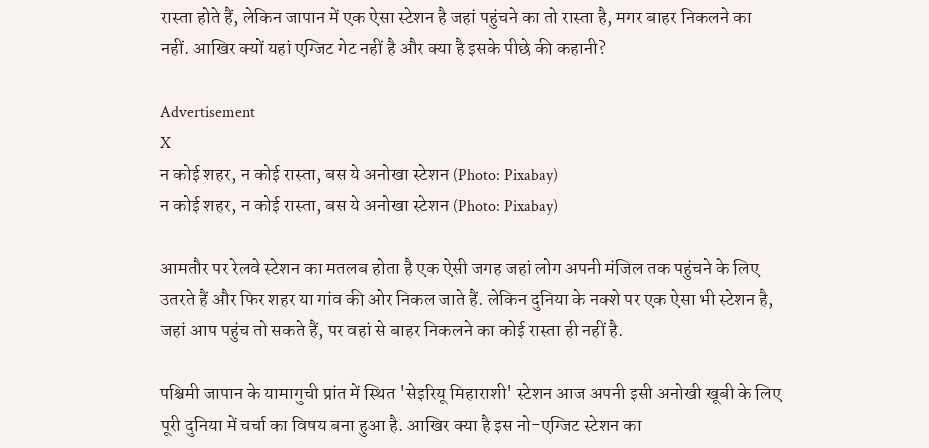रास्ता होते हैं, लेकिन जापान में एक ऐसा स्टेशन है जहां पहुंचने का तो रास्ता है, मगर बाहर निकलने का नहीं. आखिर क्यों यहां एग्जिट गेट नहीं है और क्या है इसके पीछे की कहानी?

Advertisement
X
न कोई शहर, न कोई रास्ता, बस ये अनोखा स्टेशन (Photo: Pixabay)
न कोई शहर, न कोई रास्ता, बस ये अनोखा स्टेशन (Photo: Pixabay)

आमतौर पर रेलवे स्टेशन का मतलब होता है एक ऐसी जगह जहां लोग अपनी मंजिल तक पहुंचने के लिए उतरते हैं और फिर शहर या गांव की ओर निकल जाते हैं. लेकिन दुनिया के नक्शे पर एक ऐसा भी स्टेशन है, जहां आप पहुंच तो सकते हैं, पर वहां से बाहर निकलने का कोई रास्ता ही नहीं है.

पश्चिमी जापान के यामागुची प्रांत में स्थित 'सेइरियू मिहाराशी' स्टेशन आज अपनी इसी अनोखी खूबी के लिए पूरी दुनिया में चर्चा का विषय बना हुआ है. आखिर क्या है इस नो-एग्जिट स्टेशन का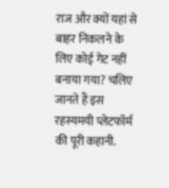राज और क्यों यहां से बाहर निकलने के लिए कोई गेट नहीं बनाया गया? चलिए जानते हैं इस रहस्यमयी प्लेटफॉर्म की पूरी कहानी.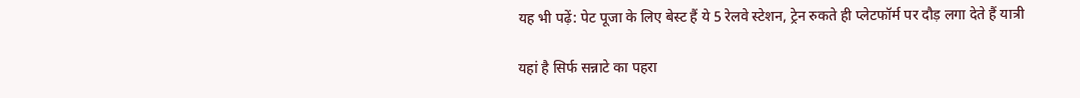यह भी पढ़ें: पेट पूजा के लिए बेस्ट हैं ये 5 रेलवे स्टेशन, ट्रेन रुकते ही प्लेटफॉर्म पर दौड़ लगा देते हैं यात्री

यहां है सिर्फ सन्नाटे का पहरा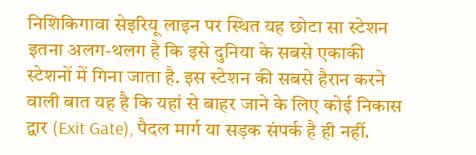निशिकिगावा सेइरियू लाइन पर स्थित यह छोटा सा स्टेशन इतना अलग-थलग है कि इसे दुनिया के सबसे एकाकी स्टेशनों में गिना जाता है. इस स्टेशन की सबसे हैरान करने वाली बात यह है कि यहां से बाहर जाने के लिए कोई निकास द्वार (Exit Gate), पैदल मार्ग या सड़क संपर्क है ही नहीं.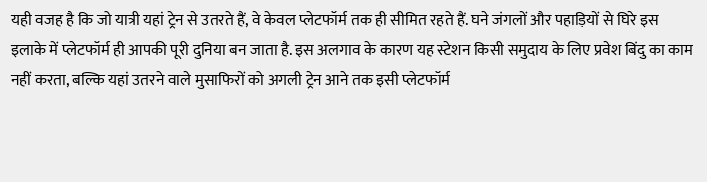यही वजह है कि जो यात्री यहां ट्रेन से उतरते हैं, वे केवल प्लेटफॉर्म तक ही सीमित रहते हैं. घने जंगलों और पहाड़ियों से घिरे इस इलाके में प्लेटफॉर्म ही आपकी पूरी दुनिया बन जाता है. इस अलगाव के कारण यह स्टेशन किसी समुदाय के लिए प्रवेश बिंदु का काम नहीं करता, बल्कि यहां उतरने वाले मुसाफिरों को अगली ट्रेन आने तक इसी प्लेटफॉर्म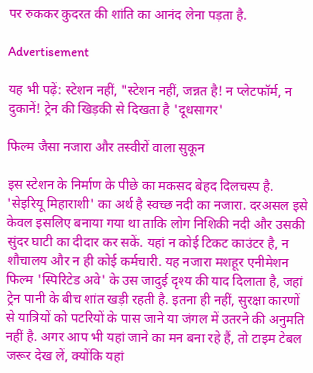पर रुककर कुदरत की शांति का आनंद लेना पड़ता है.

Advertisement

यह भी पढ़ें: स्टेशन नहीं, "स्टेशन नहीं, जन्नत है! न प्लेटफॉर्म, न दुकानें! ट्रेन की खिड़की से दिखता है 'दूधसागर'

फिल्म जैसा नजारा और तस्वीरों वाला सुकून

इस स्टेशन के निर्माण के पीछे का मकसद बेहद दिलचस्प है. 'सेइरियू मिहाराशी' का अर्थ है स्वच्छ नदी का नजारा. दरअसल इसे केवल इसलिए बनाया गया था ताकि लोग निशिकी नदी और उसकी सुंदर घाटी का दीदार कर सकें. यहां न कोई टिकट काउंटर है, न शौचालय और न ही कोई कर्मचारी. यह नजारा मशहूर एनीमेशन फिल्म 'स्पिरिटेड अवे' के उस जादुई दृश्य की याद दिलाता है, जहां ट्रेन पानी के बीच शांत खड़ी रहती है. इतना ही नहीं, सुरक्षा कारणों से यात्रियों को पटरियों के पास जाने या जंगल में उतरने की अनुमति नहीं है. अगर आप भी यहां जाने का मन बना रहे हैं, तो टाइम टेबल जरूर देख लें, क्योंकि यहां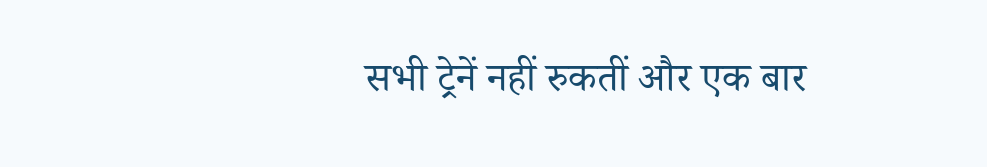सभी ट्रेनें नहीं रुकतीं और एक बार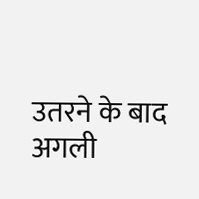उतरने के बाद अगली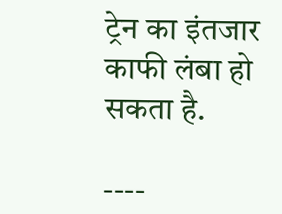ट्रेन का इंतजार काफी लंबा हो सकता है.

----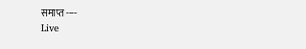समाप्त ----
Live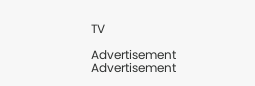TV

Advertisement
Advertisement